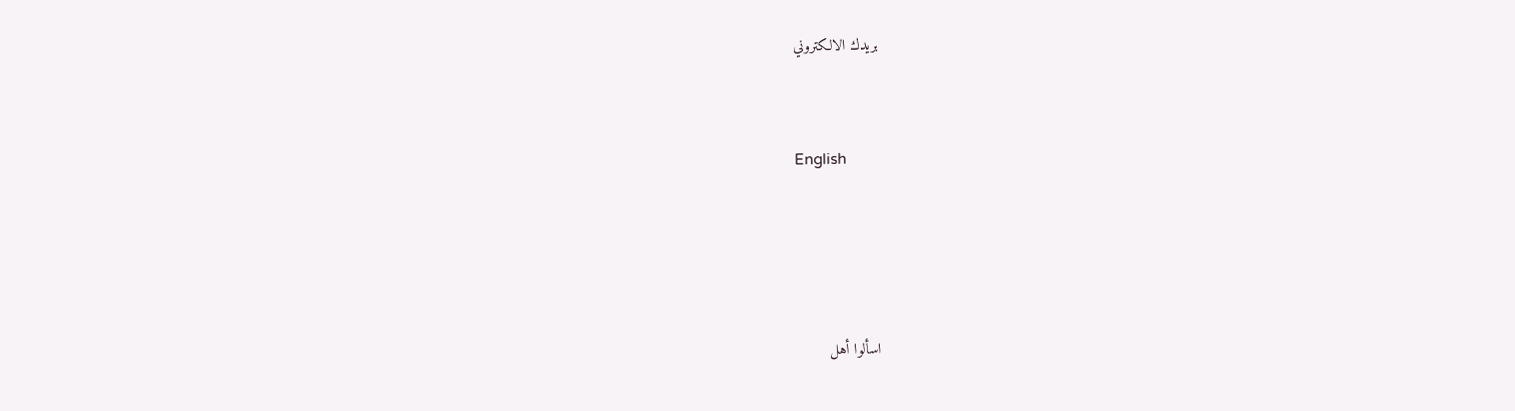بريدك الالكتروني


English




اسألوا أهل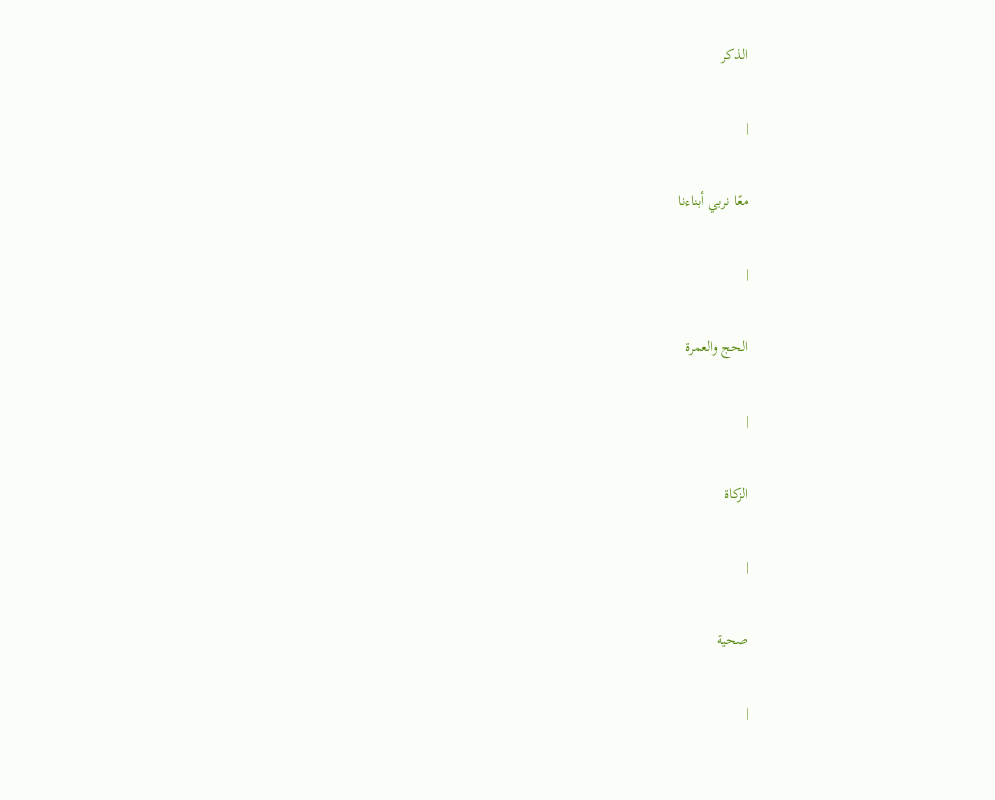الذكر

|

معًا نربي أبناءنا

|

الحج والعمرة

|

الزكاة

|

صحية

|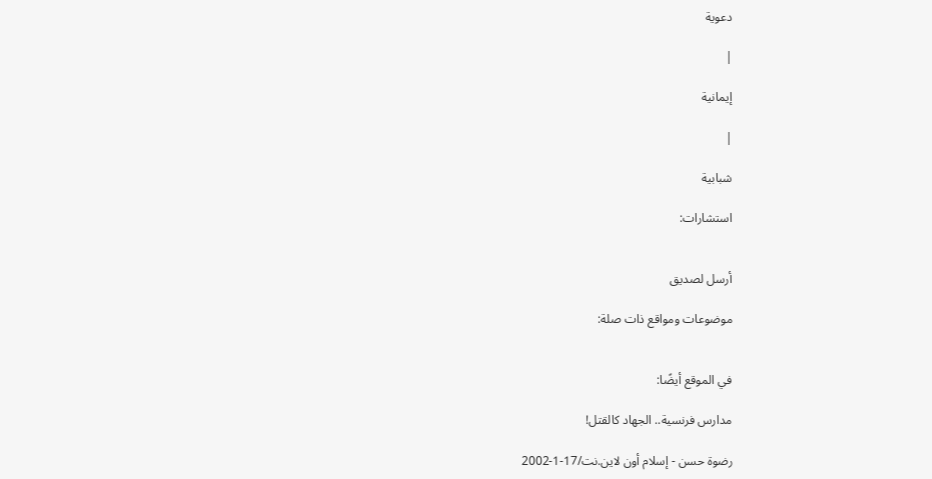دعوية

|

إيمانية

|

شبابية

استشارات:


أرسل لصديق

موضوعات ومواقع ذات صلة:


في الموقع أيضًا:

مدارس فرنسية.. الجهاد كالقتل!

رضوة حسن - إسلام أون لاين.نت/17-1-2002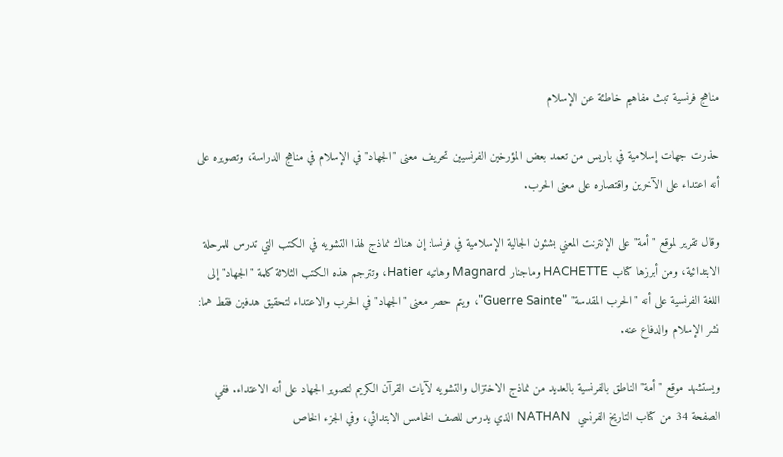مناهج فرنسية تبث مفاهيم خاطئة عن الإسلام

حذرت جهات إسلامية في باريس من تعمد بعض المؤرخين الفرنسيين تحريف معنى "الجهاد" في الإسلام في مناهج الدراسة، وتصويره على أنه اعتداء على الآخرين واقتصاره على معنى الحرب.

وقال تقرير لموقع "أمة" على الإنترنت المعني بشئون الجالية الإسلامية في فرنسا: إن هناك نماذج لهذا التشويه في الكتب التي تدرس للمرحلة الابتدائية، ومن أبرزها كتاب HACHETTE وماجنار Magnard وهاتيه Hatier، وتترجم هذه الكتب الثلاثة كلمة "الجهاد" إلى اللغة الفرنسية على أنه "الحرب المقدسة" "Guerre Sainte"، ويتم حصر معنى "الجهاد" في الحرب والاعتداء لتحقيق هدفين فقط هما: نشر الإسلام والدفاع عنه.

ويستشهد موقع "أمة" الناطق بالفرنسية بالعديد من نماذج الاختزال والتشويه لآيات القرآن الكريم لتصوير الجهاد على أنه الاعتداء. ففي الصفحة 34 من كتاب التاريخ الفرنسي  NATHAN الذي يدرس للصف الخامس الابتدائي، وفي الجزء الخاص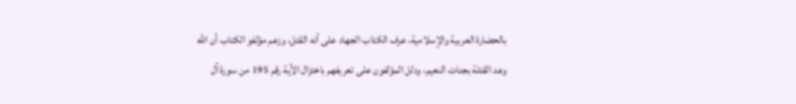بالحضارة العربية والإسلامية، عرف الكتاب الجهاد على أنه القتل، وزعم مؤلفو الكتاب أن الله وعد القتلة بجنات النعيم، ودلل المؤلفون على تعريفهم باختزال الآية رقم 195 من سورة آل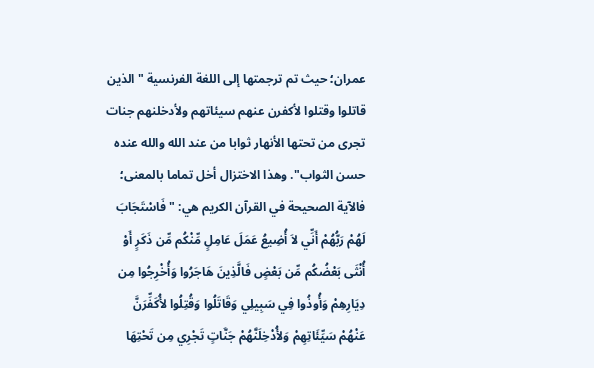عمران؛ حيث تم ترجمتها إلى اللغة الفرنسية "الذين قاتلوا وقتلوا لأكفرن عنهم سيئاتهم ولأدخلنهم جنات تجرى من تحتها الأنهار ثوابا من عند الله والله عنده حسن الثواب". وهذا الاختزال أخل تماما بالمعنى؛ فالآية الصحيحة في القرآن الكريم هي: "فَاسْتَجَابَ لَهُمْ رَبُّهُمْ أَنِّي لاَ أُضِيعُ عَمَلَ عَامِلٍ مِّنْكُم مِّن ذَكَرٍ أَوْ أُنْثَى بَعْضُكُم مِّن بَعْضٍ فَالَّذِينَ هَاجَرُوا وَأُخْرِجُوا مِن دِيَارِهِمْ وَأُوذُوا فِي سَبِيلِي وَقَاتَلُوا وَقُتِلُوا لأُكَفِّرَنَّ عَنْهُمْ سَيِّئَاتِهِمْ وَلأُدْخِلَنَّهُمْ جَنَّاتٍ تَجْرِي مِن تَحْتِهَا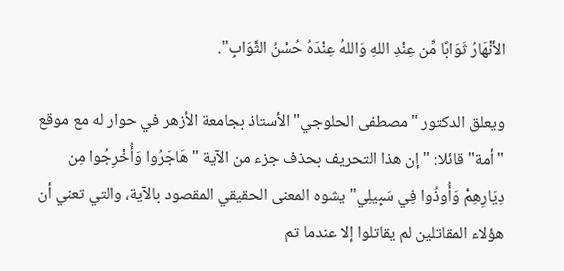الأنْهَارُ ثَوَابًا مِّن عِنْدِ اللهِ وَاللهُ عِنْدَهُ حُسْنُ الثَّوَابِ".

ويعلق الدكتور "مصطفى الحلوجي" الأستاذ بجامعة الأزهر في حوار له مع موقع "أمة" قائلا: "إن هذا التحريف بحذف جزء من الآية " هَاجَرُوا وَأُخْرِجُوا مِن دِيَارِهِمْ وَأُوذُوا فِي سَبِيلِي" يشوه المعنى الحقيقي المقصود بالآية، والتي تعني أن هؤلاء المقاتلين لم يقاتلوا إلا عندما تم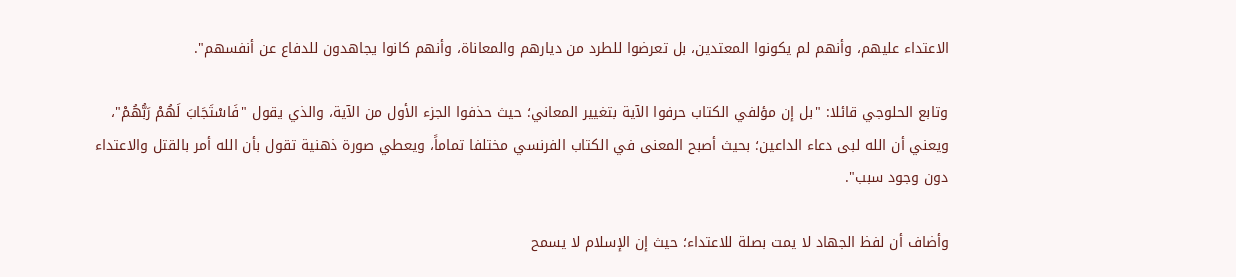الاعتداء عليهم، وأنهم لم يكونوا المعتدين، بل تعرضوا للطرد من ديارهم والمعاناة، وأنهم كانوا يجاهدون للدفاع عن أنفسهم".

وتابع الحلوجي قائلا: "بل إن مؤلفي الكتاب حرفوا الآية بتغيير المعاني؛ حيث حذفوا الجزء الأول من الآية، والذي يقول "فَاسْتَجَابَ لَهُمْ رَبُّهُمْ"، ويعني أن الله لبى دعاء الداعين؛ بحيث أصبح المعنى في الكتاب الفرنسي مختلفا تماماً، ويعطي صورة ذهنية تقول بأن الله أمر بالقتل والاعتداء دون وجود سبب".

وأضاف أن لفظ الجهاد لا يمت بصلة للاعتداء؛ حيث إن الإسلام لا يسمح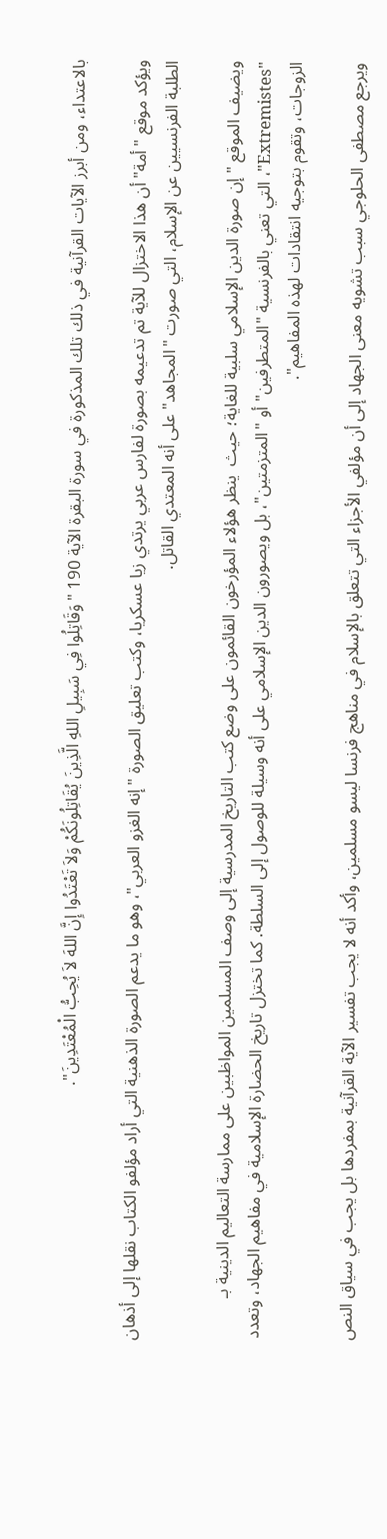بالاعتداء، ومن أبرز الآيات القرآنية في ذلك تلك المذكورة في سورة البقرة الآية 190 "وَقَاتِلُوا فِي سَبِيلِ اللهِ الَّذِينَ يُقَاتِلُونَكُمْ وَلاَ تَعْتَدُوا إِنَّ اللهَ لاَ يُحِبُّ الْمُعْتَدِينَ".

ويؤكد موقع "أمة" أن هذا الاختزال للآية تم تدعيمه بصورة لفارس عربي يرتدي زيا عسكريا، وكتب تعليق الصورة "إنه الغزو العربي"، وهو ما يدعم الصورة الذهنية التي أراد مؤلفو الكتاب نقلها إلى أذهان الطلبة الفرنسيين عن الإسلام، التي صورت "المجاهد" على أنه المعتدي القاتل.

ويضيف الموقع "إن صورة الدين الإسلامي سلبية للغاية؛ حيث  ينظر هؤلاء المؤرخون القائمون على وضع كتب التاريخ المدرسية إلى وصف المسلمين المواظبين على ممارسة التعاليم الدينية بـ "Extremistes"، التي تعني بالفرنسية "المتطرفين" أو "المتزمتين"، بل ويصورون الدين الإسلامي على أنه وسيلة للوصول إلى السلطة. كما تختزل تاريخ الحضارة الإسلامية في مفاهيم الجهاد، وتعدد الزوجات، وتقوم بتوجيه انتقادات لهذه المفاهيم".

ويرجع مصطفى الحلوجي سبب تشويه معنى الجهاد إلى أن مؤلفي الأجزاء التي تتعلق بالإسلام في مناهج فرنسا ليسو مسلمين، وأكد أنه لا يجب تفسير الآية القرآنية بمفردها بل يجب في سياق النص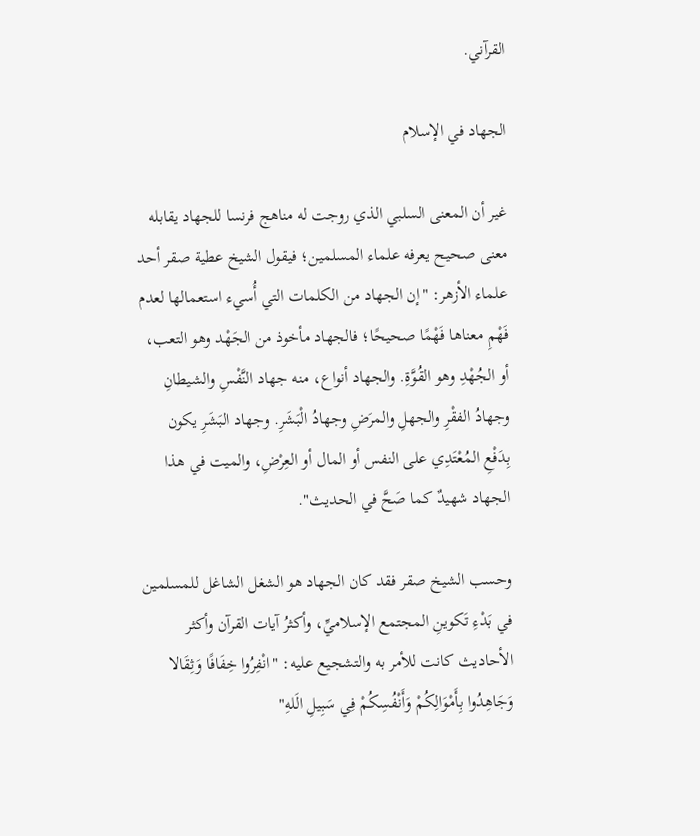القرآني.

الجهاد في الإسلام

غير أن المعنى السلبي الذي روجت له مناهج فرنسا للجهاد يقابله معنى صحيح يعرفه علماء المسلمين؛ فيقول الشيخ عطية صقر أحد علماء الأزهر: "إن الجهاد من الكلمات التي أُسيء استعمالها لعدم فَهْمِ معناها فَهْمًا صحيحًا؛ فالجهاد مأخوذ من الجَهْد وهو التعب، أو الجُهْدِ وهو القُوَّةِ. والجهاد أنواع، منه جهاد النَّفْسِ والشيطانِ وجهادُ الفقْرِ والجهلِ والمرَضِ وجهادُ الْبَشَرِ. وجهاد البَشَرِ يكون بِدَفْعِ المُعْتَدِي على النفس أو المال أو العِرْضِ، والميت في هذا الجهاد شهيدٌ كما صَحَّ في الحديث".

وحسب الشيخ صقر فقد كان الجهاد هو الشغل الشاغل للمسلمين في بَدْءِ تَكوينِ المجتمع الإسلاميِّ، وأكثرُ آيات القرآن وأكثر الأحاديث كانت للأمر به والتشجيع عليه: "انْفِرُوا خِفَافًا وَثِقَالا وَجَاهِدُوا بِأَمْوَالِكُمْ وَأَنْفُسِكُمْ فِي سَبِيلِ الَلهِ"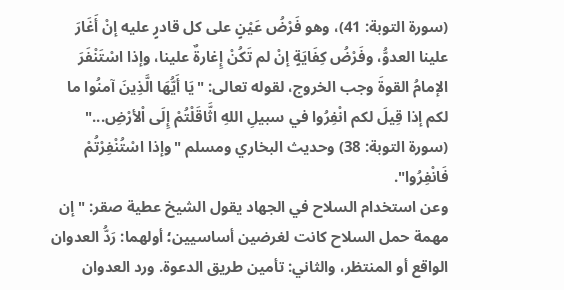(سورة التوبة: 41)، وهو فَرْضُ عَيْنٍ على كل قادرٍ عليه إنْ أَغَارَ علينا العدوُّ، وفَرْضُ كِفَايَةٍ إنْ لم تَكُنْ إِغارةٌ علينا، وإذا اسْتَنْفَرَ الإمامُ القوةَ وجب الخروج، لقوله تعالى: "يَا أَيُّهَا الَّذِينَ آمنُوا ما لكم إذا قِيلَ لكم انْفِرُوا في سبيلِ اللهِ اثَّاقَلْتُمْ إِلَى اْلأرْضِ..." (سورة التوبة: 38) وحديث البخاري ومسلم "وإذا اسْتُنْفِرْتُمْ فَانْفِرُوا".
وعن استخدام السلاح في الجهاد يقول الشيخ عطية صقر: "إن مهمة حمل السلاح كانت لغرضين أساسيين؛ أولهما: رَدُّ العدوان الواقع أو المنتظر، والثاني: تأمين طريق الدعوة. ورد العدوان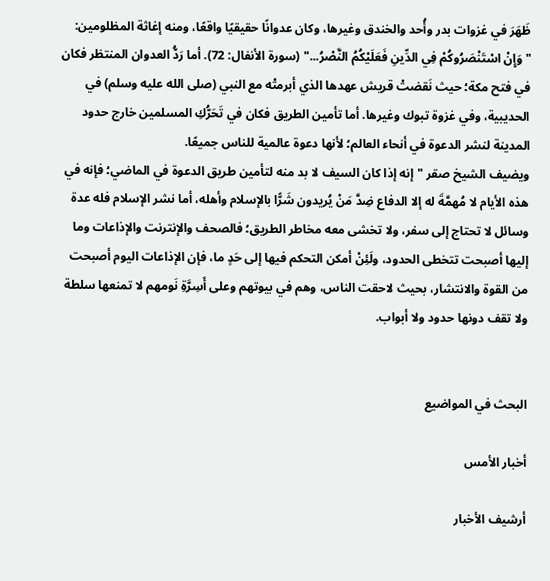ظَهَرَ في غزوات بدر وأُحد والخندق وغيرها، وكان عدوانًا حقيقيًا واقعًا، ومنه إغاثة المظلومين: "وَإِنْ اسْتَنْصَرُوكُمْ فِي الدِّينِ فَعَلَيْكُمُ النَّصْرُ..." (سورة الأنفال: 72). أما رَدُّ العدوان المنتظر فكان في فتح مكة؛ حيث نَقضتْ قريش عهدها الذي أبرمتْه مع النبي (صلى الله عليه وسلم) في الحديبية، وفي غزوة تبوك وغيرها. أما تأمين الطريق فكان في تَحَرُّكِ المسلمين خارج حدود المدينة لنشر الدعوة في أنحاء العالم؛ لأنها دعوة عالمية للناس جميعًا.
ويضيف الشيخ صقر "إنه إذا كان السيف لا بد منه لتأمين طريق الدعوة في الماضي؛ فإنه في هذه الأيام لا مُهمَّةَ له إلا الدفاع ضِدَّ مَنْ يُريدون شَرًّا بالإسلام وأهله، أما نشر الإسلام فله عدة وسائل لا تحتاج إلى سفر، ولا تخشى معه مخاطر الطريق؛ فالصحف والإنترنت والإذاعات وما إليها أصبحت تتخطى الحدود، ولَئِنْ أمكن التحكم فيها إلى حَدٍ ما، فإن الإذاعات اليوم أصبحت من القوة والانتشار، بحيث لاحقت الناس، وهم في بيوتهم وعلى أَسِرَّةِ نَومهم لا تمنعها سلطة ولا تقف دونها حدود ولا أبواب.


البحث في المواضيع

أخبار الأمس

أرشيف الأخبار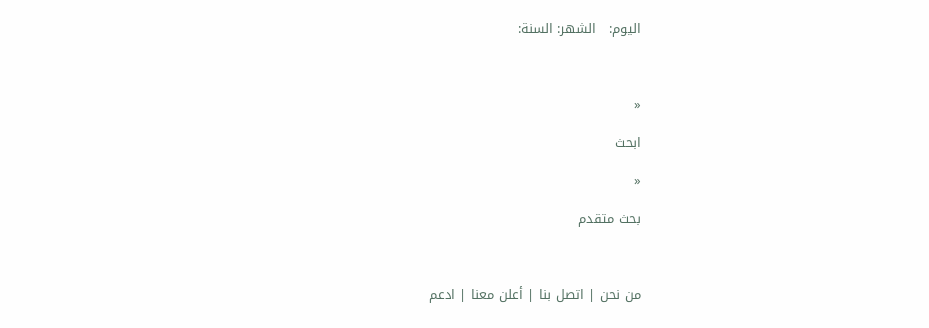اليوم:   الشهر: السنة:



«

ابحث

«

بحث متقدم



من نحن | اتصل بنا | أعلن معنا | ادعم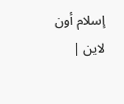إسلام أون لاين |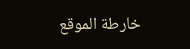خارطة الموقع